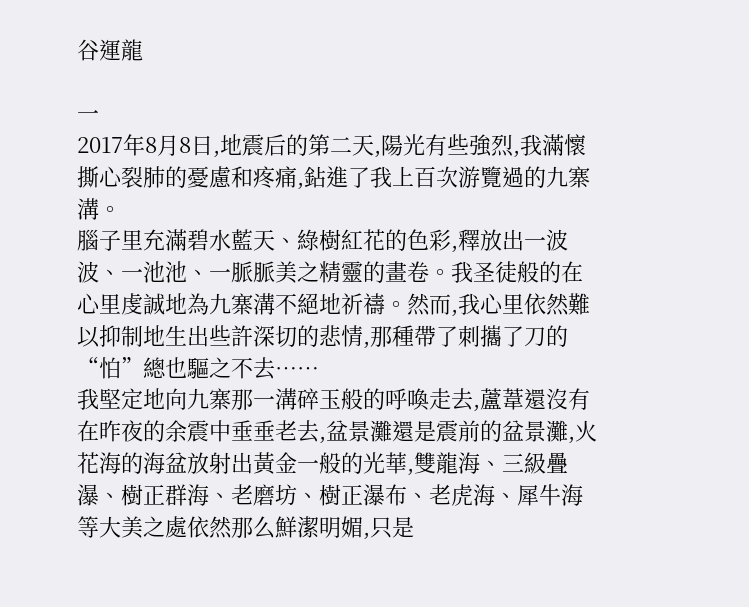谷運龍

一
2017年8月8日,地震后的第二天,陽光有些強烈,我滿懷撕心裂肺的憂慮和疼痛,鉆進了我上百次游覽過的九寨溝。
腦子里充滿碧水藍天、綠樹紅花的色彩,釋放出一波波、一池池、一脈脈美之精靈的畫卷。我圣徒般的在心里虔誠地為九寨溝不絕地祈禱。然而,我心里依然難以抑制地生出些許深切的悲情,那種帶了刺攜了刀的“怕”總也驅之不去……
我堅定地向九寨那一溝碎玉般的呼喚走去,蘆葦還沒有在昨夜的余震中垂垂老去,盆景灘還是震前的盆景灘,火花海的海盆放射出黃金一般的光華,雙龍海、三級疊瀑、樹正群海、老磨坊、樹正瀑布、老虎海、犀牛海等大美之處依然那么鮮潔明媚,只是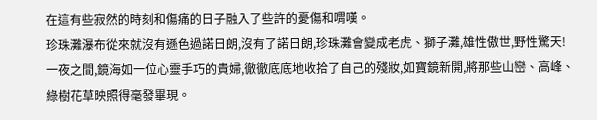在這有些寂然的時刻和傷痛的日子融入了些許的憂傷和喟嘆。
珍珠灘瀑布從來就沒有遜色過諾日朗,沒有了諾日朗,珍珠灘會變成老虎、獅子灘,雄性傲世,野性驚天!一夜之間,鏡海如一位心靈手巧的貴婦,徹徹底底地收拾了自己的殘妝,如寶鏡新開,將那些山巒、高峰、綠樹花草映照得毫發畢現。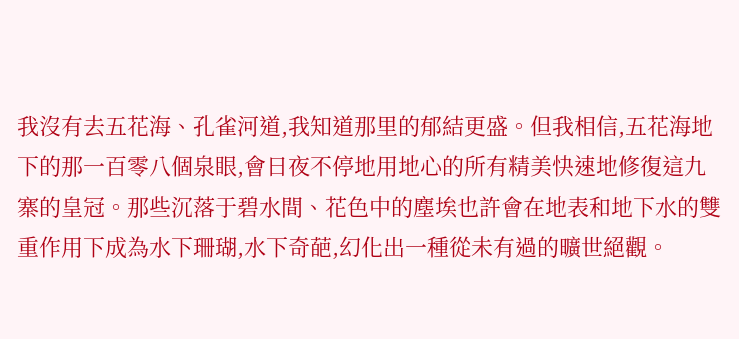我沒有去五花海、孔雀河道,我知道那里的郁結更盛。但我相信,五花海地下的那一百零八個泉眼,會日夜不停地用地心的所有精美快速地修復這九寨的皇冠。那些沉落于碧水間、花色中的塵埃也許會在地表和地下水的雙重作用下成為水下珊瑚,水下奇葩,幻化出一種從未有過的曠世絕觀。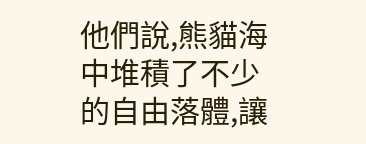他們說,熊貓海中堆積了不少的自由落體,讓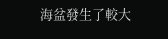海盆發生了較大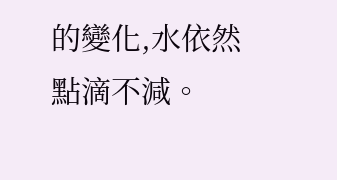的變化,水依然點滴不減。